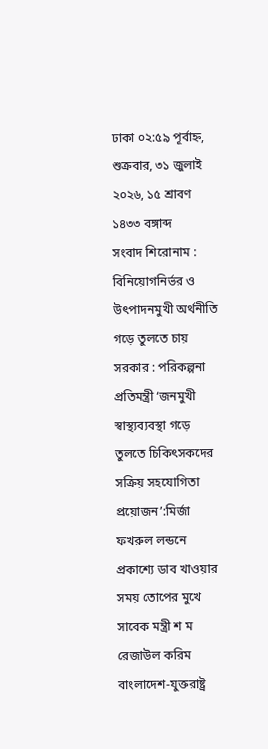ঢাকা ০২:৫৯ পূর্বাহ্ন, শুক্রবার, ৩১ জুলাই ২০২৬, ১৫ শ্রাবণ ১৪৩৩ বঙ্গাব্দ
সংবাদ শিরোনাম :
বিনিয়োগনির্ভর ও উৎপাদনমুখী অর্থনীতি গড়ে তুলতে চায় সরকার : পরিকল্পনা প্রতিমন্ত্রী ‘জনমুখী স্বাস্থ্যব্যবস্থা গড়ে তুলতে চিকিৎসকদের সক্রিয় সহযোগিতা প্রয়োজন’:মির্জা ফখরুল লন্ডনে প্রকাশ্যে ডাব খাওয়ার সময় তোপের মুখে সাবেক মন্ত্রী শ ম রেজাউল করিম বাংলাদেশ-যুক্তরাষ্ট্র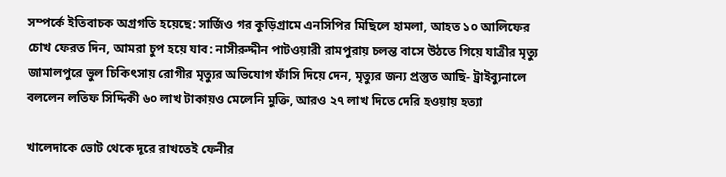সম্পর্কে ইতিবাচক অগ্রগতি হয়েছে: সার্জিও গর কু‌ড়িগ্রা‌মে এন‌সি‌পির মি‌ছি‌লে হামলা, আহত ১০ আলিফের চোখ ফেরত দিন, আমরা চুপ হয়ে যাব: নাসীরুদ্দীন পাটওয়ারী রামপুরায় চলন্ত বাসে উঠতে গিয়ে যাত্রীর মৃত্যু জামালপুরে ভুল চিকিৎসায় রোগীর মৃত্যুর অভিযোগ ফাঁসি দিয়ে দেন, মৃত্যুর জন্য প্রস্তুত আছি- ট্রাইব্যুনালে বললেন লতিফ সিদ্দিকী ৬০ লাখ টাকায়ও মেলেনি মুক্তি, আরও ২৭ লাখ দিতে দেরি হওয়ায় হত্যা

খালেদাকে ভোট থেকে দূরে রাখতেই ফেনীর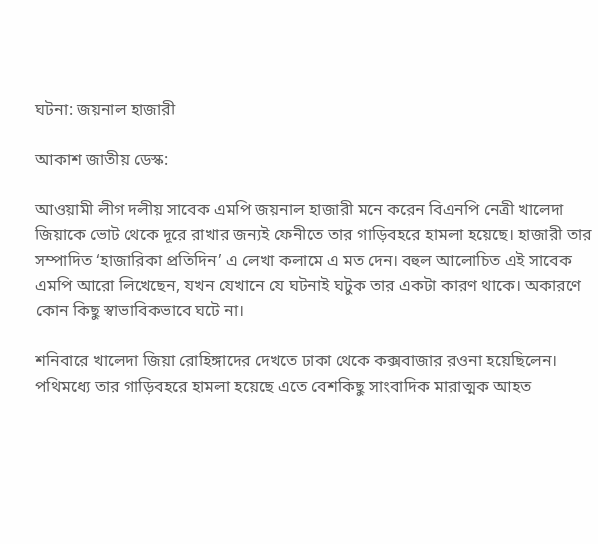ঘটনা: জয়নাল হাজারী

আকাশ জাতীয় ডেস্ক:

আওয়ামী লীগ দলীয় সাবেক এমপি জয়নাল হাজারী মনে করেন বিএনপি নেত্রী খালেদা জিয়াকে ভোট থেকে দূরে রাখার জন্যই ফেনীতে তার গাড়িবহরে হামলা হয়েছে। হাজারী তার সম্পাদিত ‘হাজারিকা প্রতিদিন’ এ লেখা কলামে এ মত দেন। বহুল আলোচিত এই সাবেক এমপি আরো লিখেছেন, যখন যেখানে যে ঘটনাই ঘটুক তার একটা কারণ থাকে। অকারণে কোন কিছু স্বাভাবিকভাবে ঘটে না।

শনিবারে খালেদা জিয়া রোহিঙ্গাদের দেখতে ঢাকা থেকে কক্সবাজার রওনা হয়েছিলেন। পথিমধ্যে তার গাড়িবহরে হামলা হয়েছে এতে বেশকিছু সাংবাদিক মারাত্মক আহত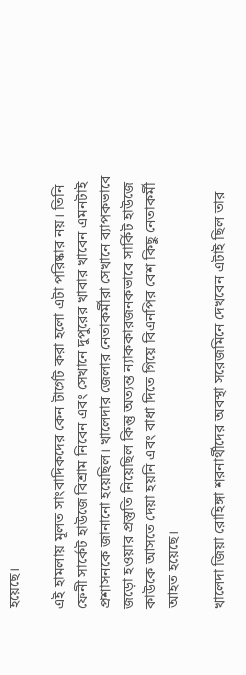হয়েছে।

এই হামলায় মূলত সাংবাদিকদের কেন টার্গেট করা হলো এটা পরিষ্কার নয়। তিনি ফেনী সার্কেট হাউজে বিশ্রাম নিবেন এবং সেখানে দুপুরের খাবার খাবেন এমনটাই প্রশাসনকে জানানো হয়েছিল। খালেদার জেলার নেতাকর্মীরা সেখানে ব্যাপকভাবে জড়ো হওয়ার প্রস্তুতি নিয়েছিল কিন্তু অত্যন্ত ন্যাককারজনকভাবে সার্কিট হাউজে কাউকে আসতে দেয়া হয়নি এবং বাধা দিতে গিয়ে বিএনপির বেশ কিছু নেতাকর্মী আহত হয়েছে।

খালেদা জিয়া রোহিঙ্গা শরনার্থীদের অবস্থা সরেজমিনে দেখবেন এটাই ছিল তার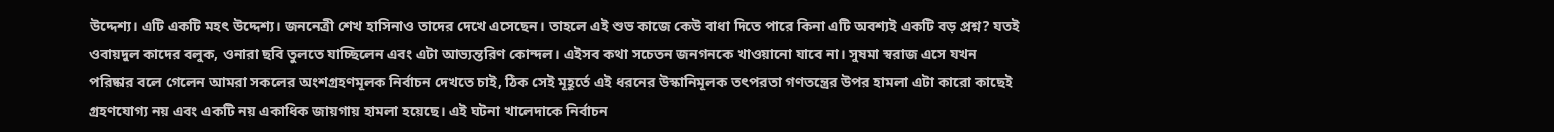উদ্দেশ্য। এটি একটি মহৎ উদ্দেশ্য। জননেত্রী শেখ হাসিনাও তাদের দেখে এসেছেন। তাহলে এই শুভ কাজে কেউ বাধা দিতে পারে কিনা এটি অবশ্যই একটি বড় প্রশ্ন? যতই ওবায়দুল কাদের বলুক, ওনারা ছবি তুলতে যাচ্ছিলেন এবং এটা আভ্যন্তরিণ কোন্দল। এইসব কথা সচেতন জনগনকে খাওয়ানো যাবে না। সুষমা স্বরাজ এসে যখন পরিষ্কার বলে গেলেন আমরা সকলের অংশগ্রহণমূলক নির্বাচন দেখতে চাই, ঠিক সেই মূহূর্তে এই ধরনের উস্কানিমূলক তৎপরতা গণতন্ত্রের উপর হামলা এটা কারো কাছেই গ্রহণযোগ্য নয় এবং একটি নয় একাধিক জায়গায় হামলা হয়েছে। এই ঘটনা খালেদাকে নির্বাচন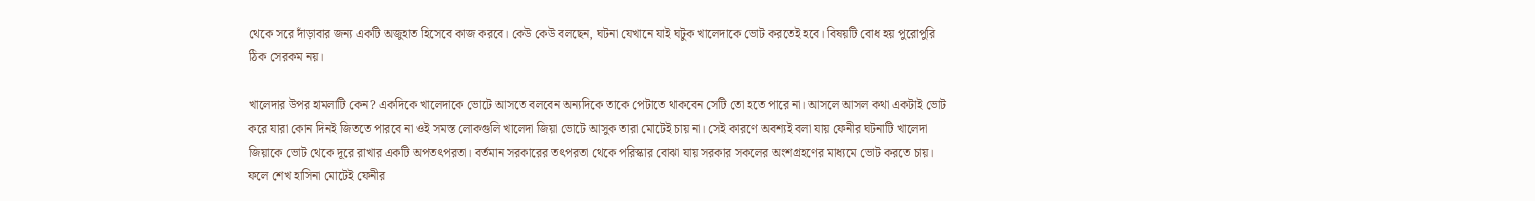থেকে সরে দাঁড়াবার জন্য একটি অজুহাত হিসেবে কাজ করবে। কেউ কেউ বলছেন, ঘটনা যেখানে যাই ঘটুক খালেদাকে ভোট করতেই হবে। বিষয়টি বোধ হয় পুরোপুরি ঠিক সেরকম নয়।

খালেদার উপর হামলাটি কেন? একদিকে খালেদাকে ভোটে আসতে বলবেন অন্যদিকে তাকে পেটাতে থাকবেন সেটি তো হতে পারে না। আসলে আসল কথা একটাই ভোট করে যারা কোন দিনই জিততে পারবে না ওই সমস্ত লোকগুলি খালেদা জিয়া ভোটে আসুক তারা মোটেই চায় না। সেই কারণে অবশ্যই বলা যায় ফেনীর ঘটনাটি খালেদা জিয়াকে ভোট থেকে দূরে রাখার একটি অপতৎপরতা। বর্তমান সরকারের তৎপরতা থেকে পরিস্কার বোঝা যায় সরকার সকলের অংশগ্রহণের মাধ্যমে ভোট করতে চায়। ফলে শেখ হাসিনা মোটেই ফেনীর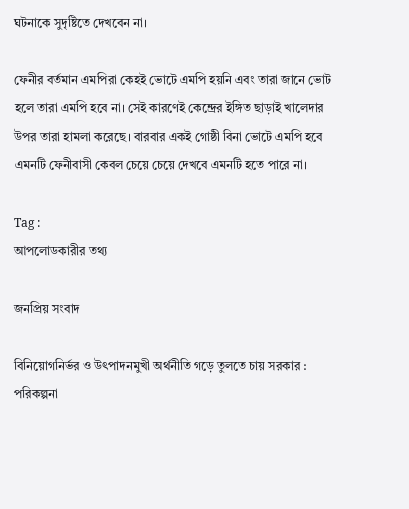ঘটনাকে সুদৃষ্টিতে দেখবেন না।

ফেনীর বর্তমান এমপিরা কেহই ভোটে এমপি হয়নি এবং তারা জানে ভোট হলে তারা এমপি হবে না। সেই কারণেই কেন্দ্রের ইঙ্গিত ছাড়াই খালেদার উপর তারা হামলা করেছে। বারবার একই গোষ্ঠী বিনা ভোটে এমপি হবে এমনটি ফেনীবাসী কেবল চেয়ে চেয়ে দেখবে এমনটি হতে পারে না।

Tag :
আপলোডকারীর তথ্য

জনপ্রিয় সংবাদ

বিনিয়োগনির্ভর ও উৎপাদনমুখী অর্থনীতি গড়ে তুলতে চায় সরকার : পরিকল্পনা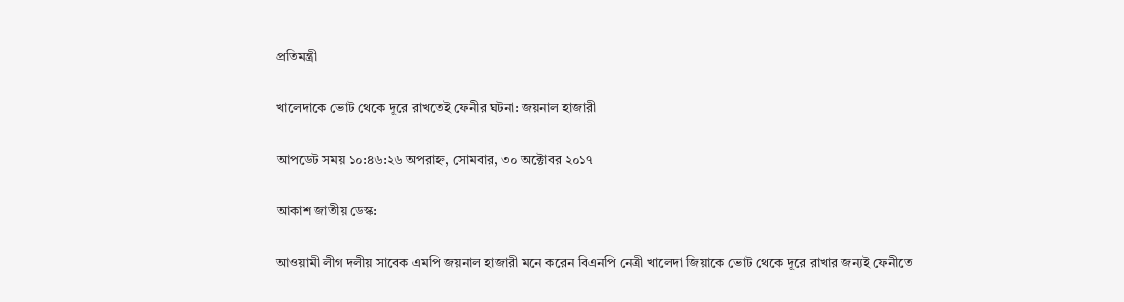প্রতিমন্ত্রী

খালেদাকে ভোট থেকে দূরে রাখতেই ফেনীর ঘটনা: জয়নাল হাজারী

আপডেট সময় ১০:৪৬:২৬ অপরাহ্ন, সোমবার, ৩০ অক্টোবর ২০১৭

আকাশ জাতীয় ডেস্ক:

আওয়ামী লীগ দলীয় সাবেক এমপি জয়নাল হাজারী মনে করেন বিএনপি নেত্রী খালেদা জিয়াকে ভোট থেকে দূরে রাখার জন্যই ফেনীতে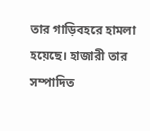তার গাড়িবহরে হামলা হয়েছে। হাজারী তার সম্পাদিত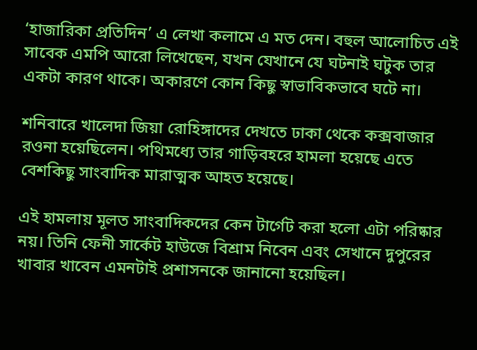‘হাজারিকা প্রতিদিন’ এ লেখা কলামে এ মত দেন। বহুল আলোচিত এই সাবেক এমপি আরো লিখেছেন, যখন যেখানে যে ঘটনাই ঘটুক তার একটা কারণ থাকে। অকারণে কোন কিছু স্বাভাবিকভাবে ঘটে না।

শনিবারে খালেদা জিয়া রোহিঙ্গাদের দেখতে ঢাকা থেকে কক্সবাজার রওনা হয়েছিলেন। পথিমধ্যে তার গাড়িবহরে হামলা হয়েছে এতে বেশকিছু সাংবাদিক মারাত্মক আহত হয়েছে।

এই হামলায় মূলত সাংবাদিকদের কেন টার্গেট করা হলো এটা পরিষ্কার নয়। তিনি ফেনী সার্কেট হাউজে বিশ্রাম নিবেন এবং সেখানে দুপুরের খাবার খাবেন এমনটাই প্রশাসনকে জানানো হয়েছিল।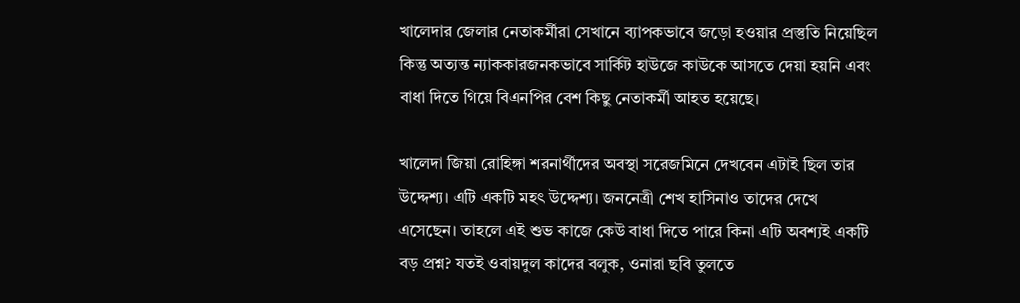খালেদার জেলার নেতাকর্মীরা সেখানে ব্যাপকভাবে জড়ো হওয়ার প্রস্তুতি নিয়েছিল কিন্তু অত্যন্ত ন্যাককারজনকভাবে সার্কিট হাউজে কাউকে আসতে দেয়া হয়নি এবং বাধা দিতে গিয়ে বিএনপির বেশ কিছু নেতাকর্মী আহত হয়েছে।

খালেদা জিয়া রোহিঙ্গা শরনার্থীদের অবস্থা সরেজমিনে দেখবেন এটাই ছিল তার উদ্দেশ্য। এটি একটি মহৎ উদ্দেশ্য। জননেত্রী শেখ হাসিনাও তাদের দেখে এসেছেন। তাহলে এই শুভ কাজে কেউ বাধা দিতে পারে কিনা এটি অবশ্যই একটি বড় প্রশ্ন? যতই ওবায়দুল কাদের বলুক, ওনারা ছবি তুলতে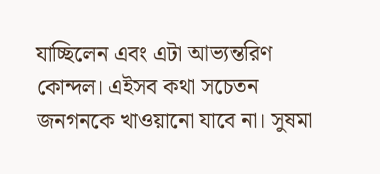যাচ্ছিলেন এবং এটা আভ্যন্তরিণ কোন্দল। এইসব কথা সচেতন জনগনকে খাওয়ানো যাবে না। সুষমা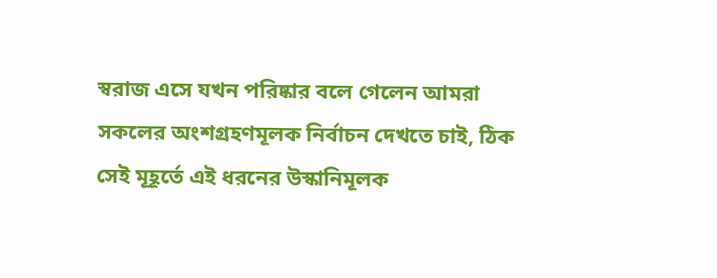স্বরাজ এসে যখন পরিষ্কার বলে গেলেন আমরা সকলের অংশগ্রহণমূলক নির্বাচন দেখতে চাই, ঠিক সেই মূহূর্তে এই ধরনের উস্কানিমূলক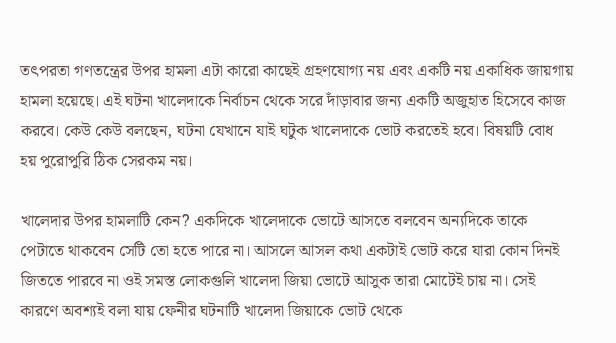তৎপরতা গণতন্ত্রের উপর হামলা এটা কারো কাছেই গ্রহণযোগ্য নয় এবং একটি নয় একাধিক জায়গায় হামলা হয়েছে। এই ঘটনা খালেদাকে নির্বাচন থেকে সরে দাঁড়াবার জন্য একটি অজুহাত হিসেবে কাজ করবে। কেউ কেউ বলছেন, ঘটনা যেখানে যাই ঘটুক খালেদাকে ভোট করতেই হবে। বিষয়টি বোধ হয় পুরোপুরি ঠিক সেরকম নয়।

খালেদার উপর হামলাটি কেন? একদিকে খালেদাকে ভোটে আসতে বলবেন অন্যদিকে তাকে পেটাতে থাকবেন সেটি তো হতে পারে না। আসলে আসল কথা একটাই ভোট করে যারা কোন দিনই জিততে পারবে না ওই সমস্ত লোকগুলি খালেদা জিয়া ভোটে আসুক তারা মোটেই চায় না। সেই কারণে অবশ্যই বলা যায় ফেনীর ঘটনাটি খালেদা জিয়াকে ভোট থেকে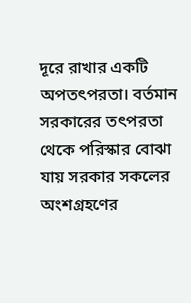দূরে রাখার একটি অপতৎপরতা। বর্তমান সরকারের তৎপরতা থেকে পরিস্কার বোঝা যায় সরকার সকলের অংশগ্রহণের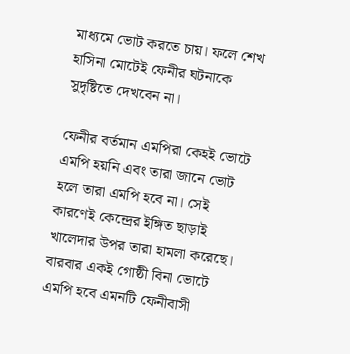মাধ্যমে ভোট করতে চায়। ফলে শেখ হাসিনা মোটেই ফেনীর ঘটনাকে সুদৃষ্টিতে দেখবেন না।

ফেনীর বর্তমান এমপিরা কেহই ভোটে এমপি হয়নি এবং তারা জানে ভোট হলে তারা এমপি হবে না। সেই কারণেই কেন্দ্রের ইঙ্গিত ছাড়াই খালেদার উপর তারা হামলা করেছে। বারবার একই গোষ্ঠী বিনা ভোটে এমপি হবে এমনটি ফেনীবাসী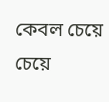কেবল চেয়ে চেয়ে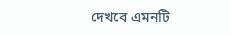দেখবে এমনটি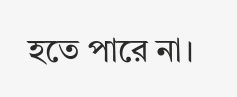হতে পারে না।